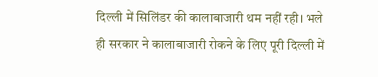दिल्ली में सिलिंडर की कालाबाजारी थम नहीं रही। भले ही सरकार ने कालाबाजारी रोकने के लिए पूरी दिल्ली में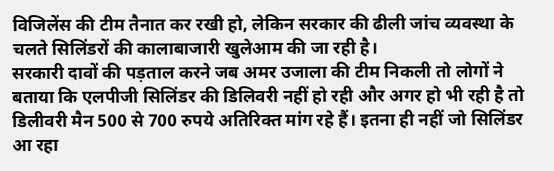विजिलेंस की टीम तैनात कर रखी हो, लेकिन सरकार की ढीली जांच व्यवस्था के चलते सिलिंडरों की कालाबाजारी खुलेआम की जा रही है।
सरकारी दावों की पड़ताल करने जब अमर उजाला की टीम निकली तो लोगों ने बताया कि एलपीजी सिलिंडर की डिलिवरी नहीं हो रही और अगर हो भी रही है तो डिलीवरी मैन 500 से 700 रुपये अतिरिक्त मांग रहे हैं। इतना ही नहीं जो सिलिंडर आ रहा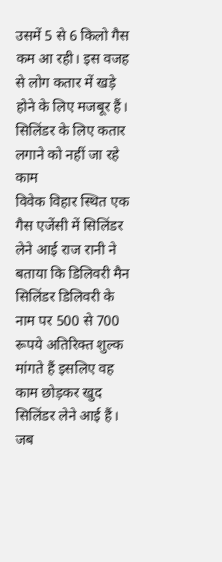उसमें 5 से 6 किलो गैस कम आ रही। इस वजह से लोग कतार में खड़े होने के लिए मजबूर हैं।
सिलिंडर के लिए कतार लगाने को नहीं जा रहे काम
विवेक विहार स्थित एक गैस एजेंसी में सिलिंडर लेने आई राज रानी ने बताया कि डिलिवरी मैन सिलिंडर डिलिवरी के नाम पर 500 से 700 रूपये अतिरिक्त शुल्क मांगते हैं इसलिए वह काम छोड़कर खुद सिलिंडर लेने आई हैं। जब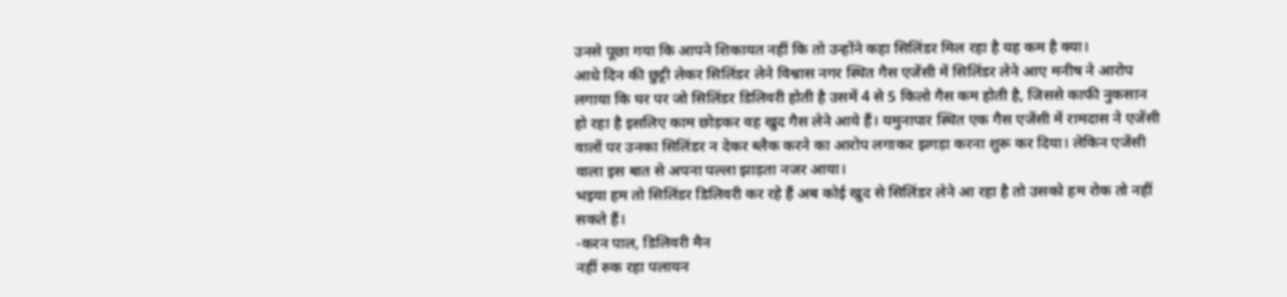उनसे पूछा गया कि आपने शिकायत नहीं कि तो उन्होंने कहा सिलिंडर मिल रहा है यह कम है क्या।
आधे दिन की छुट्टी लेकर सिलिंडर लेने विश्वास नगर स्थित गैस एजेंसी में सिलिंडर लेने आए मनीष ने आरोप लगाया कि घर पर जो सिलिंडर डिलिवरी होती है उसमें 4 से 5 किलो गैस कम होती है, जिससे काफी नुकसान हो रहा है इसलिए काम छोड़कर वह खुद गैस लेने आये हैं। यमुनापार स्थित एक गैस एजेंसी में रामदास ने एजेंसी वालों पर उनका सिलिंडर न देकर ब्लैक करने का आरोप लगाकर झगड़ा करना शुरू कर दिया। लेकिन एजेंसी वाला इस बात से अपना पल्ला झाड़ता नजर आया।
भइया हम तो सिलिंडर डिलिवरी कर रहे हैं अब कोई खुद से सिलिंडर लेने आ रहा है तो उसको हम रोक तो नहीं सकते हैं।
-करन पाल, डिलिवरी मैन
नहीं रुक रहा पलायन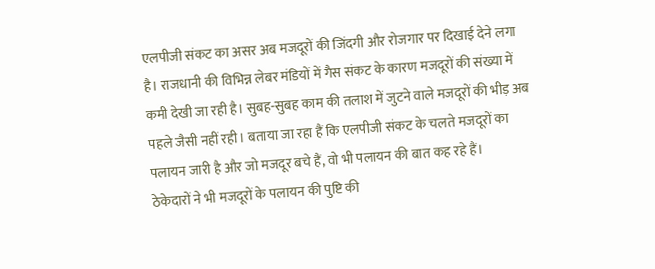एलपीजी संकट का असर अब मजदूरों की जिंदगी और रोजगार पर दिखाई देने लगा है। राजधानी की विभिन्न लेबर मंडियों में गैस संकट के कारण मजदूरों की संख्या में कमी देखी जा रही है। सुबह-सुबह काम की तलाश में जुटने वाले मजदूरों की भीड़ अब पहले जैसी नहीं रही। बताया जा रहा हैं कि एलपीजी संकट के चलते मजदूरों का पलायन जारी है और जो मजदूर बचे हैं, वो भी पलायन की बात कह रहे हैं।
ठेकेदारों ने भी मजदूरों के पलायन की पुष्टि की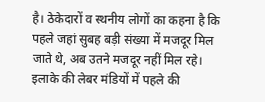है। ठेकेदारों व स्थनीय लोगों का कहना है कि पहले जहां सुबह बड़ी संख्या में मजदूर मिल जाते थे, अब उतने मजदूर नहीं मिल रहे। इलाके की लेबर मंडियों में पहले की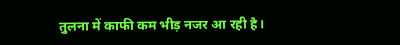तुलना में काफी कम भीड़ नजर आ रही है।